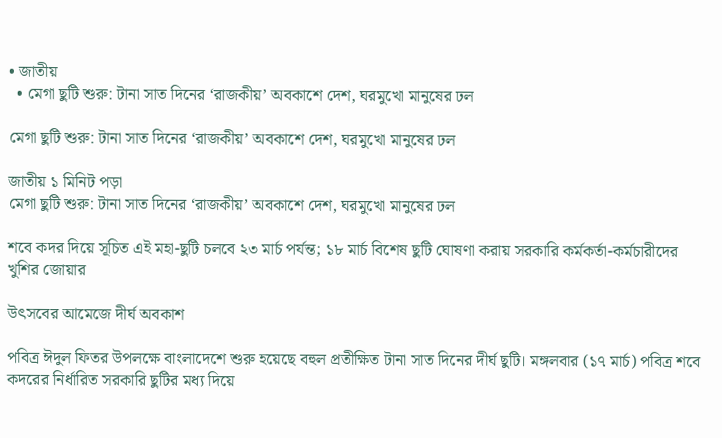• জাতীয়
  • মেগা ছুটি শুরু: টানা সাত দিনের ‘রাজকীয়’ অবকাশে দেশ, ঘরমুখো মানুষের ঢল

মেগা ছুটি শুরু: টানা সাত দিনের ‘রাজকীয়’ অবকাশে দেশ, ঘরমুখো মানুষের ঢল

জাতীয় ১ মিনিট পড়া
মেগা ছুটি শুরু: টানা সাত দিনের ‘রাজকীয়’ অবকাশে দেশ, ঘরমুখো মানুষের ঢল

শবে কদর দিয়ে সূচিত এই মহা-ছুটি চলবে ২৩ মার্চ পর্যন্ত; ১৮ মার্চ বিশেষ ছুটি ঘোষণা করায় সরকারি কর্মকর্তা-কর্মচারীদের খুশির জোয়ার

উৎসবের আমেজে দীর্ঘ অবকাশ

পবিত্র ঈদুল ফিতর উপলক্ষে বাংলাদেশে শুরু হয়েছে বহুল প্রতীক্ষিত টানা সাত দিনের দীর্ঘ ছুটি। মঙ্গলবার (১৭ মার্চ) পবিত্র শবে কদরের নির্ধারিত সরকারি ছুটির মধ্য দিয়ে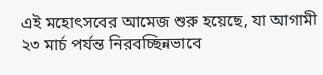এই মহোৎসবের আমেজ শুরু হয়েছে, যা আগামী ২৩ মার্চ পর্যন্ত নিরবচ্ছিন্নভাবে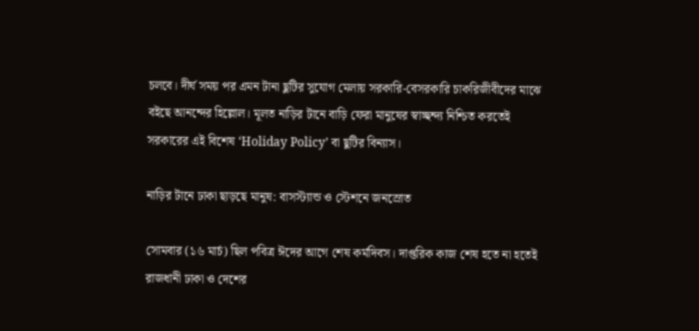চলবে। দীর্ঘ সময় পর এমন টানা ছুটির সুযোগ মেলায় সরকারি-বেসরকারি চাকরিজীবীদের মাঝে বইছে আনন্দের হিল্লোল। মূলত নাড়ির টানে বাড়ি ফেরা মানুষের স্বাচ্ছন্দ্য নিশ্চিত করতেই সরকারের এই বিশেষ ‘Holiday Policy’ বা ছুটির বিন্যাস।

নাড়ির টানে ঢাকা ছাড়ছে মানুষ: বাসস্ট্যান্ড ও স্টেশনে জনস্রোত

সোমবার (১৬ মার্চ) ছিল পবিত্র ঈদের আগে শেষ কর্মদিবস। দাপ্তরিক কাজ শেষ হতে না হতেই রাজধানী ঢাকা ও দেশের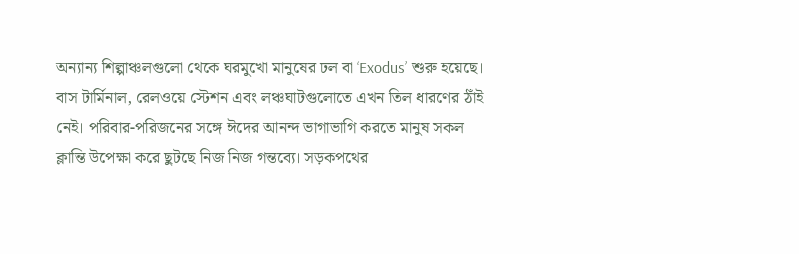অন্যান্য শিল্পাঞ্চলগুলো থেকে ঘরমুখো মানুষের ঢল বা ‘Exodus’ শুরু হয়েছে। বাস টার্মিনাল, রেলওয়ে স্টেশন এবং লঞ্চঘাটগুলোতে এখন তিল ধারণের ঠাঁই নেই। পরিবার-পরিজনের সঙ্গে ঈদের আনন্দ ভাগাভাগি করতে মানুষ সকল ক্লান্তি উপেক্ষা করে ছুটছে নিজ নিজ গন্তব্যে। সড়কপথের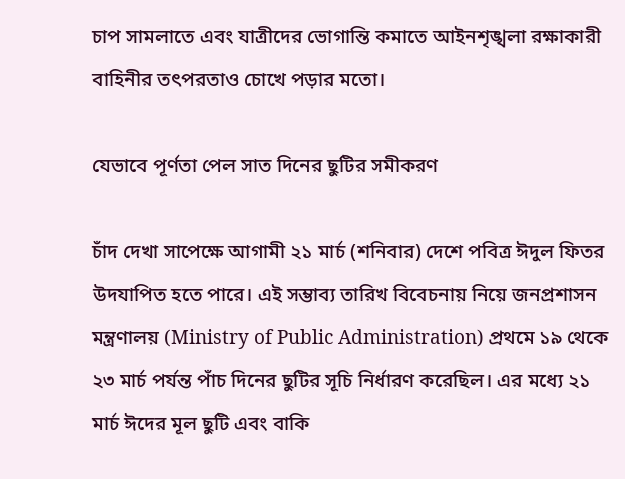চাপ সামলাতে এবং যাত্রীদের ভোগান্তি কমাতে আইনশৃঙ্খলা রক্ষাকারী বাহিনীর তৎপরতাও চোখে পড়ার মতো।

যেভাবে পূর্ণতা পেল সাত দিনের ছুটির সমীকরণ

চাঁদ দেখা সাপেক্ষে আগামী ২১ মার্চ (শনিবার) দেশে পবিত্র ঈদুল ফিতর উদযাপিত হতে পারে। এই সম্ভাব্য তারিখ বিবেচনায় নিয়ে জনপ্রশাসন মন্ত্রণালয় (Ministry of Public Administration) প্রথমে ১৯ থেকে ২৩ মার্চ পর্যন্ত পাঁচ দিনের ছুটির সূচি নির্ধারণ করেছিল। এর মধ্যে ২১ মার্চ ঈদের মূল ছুটি এবং বাকি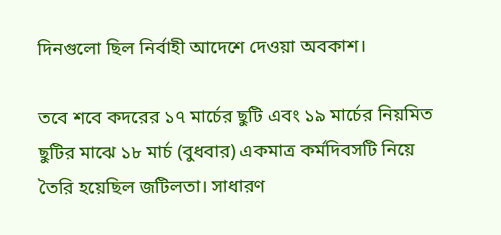দিনগুলো ছিল নির্বাহী আদেশে দেওয়া অবকাশ।

তবে শবে কদরের ১৭ মার্চের ছুটি এবং ১৯ মার্চের নিয়মিত ছুটির মাঝে ১৮ মার্চ (বুধবার) একমাত্র কর্মদিবসটি নিয়ে তৈরি হয়েছিল জটিলতা। সাধারণ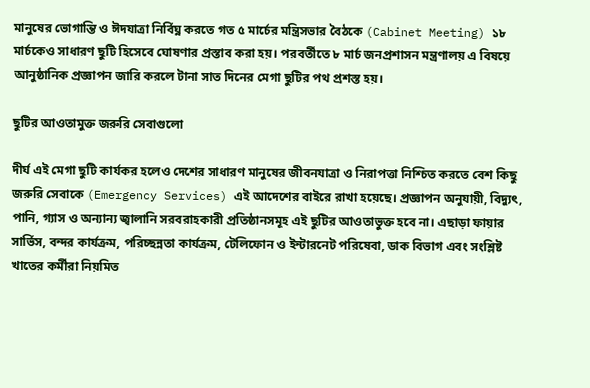মানুষের ভোগান্তি ও ঈদযাত্রা নির্বিঘ্ন করতে গত ৫ মার্চের মন্ত্রিসভার বৈঠকে (Cabinet Meeting) ১৮ মার্চকেও সাধারণ ছুটি হিসেবে ঘোষণার প্রস্তাব করা হয়। পরবর্তীতে ৮ মার্চ জনপ্রশাসন মন্ত্রণালয় এ বিষয়ে আনুষ্ঠানিক প্রজ্ঞাপন জারি করলে টানা সাত দিনের মেগা ছুটির পথ প্রশস্ত হয়।

ছুটির আওতামুক্ত জরুরি সেবাগুলো

দীর্ঘ এই মেগা ছুটি কার্যকর হলেও দেশের সাধারণ মানুষের জীবনযাত্রা ও নিরাপত্তা নিশ্চিত করতে বেশ কিছু জরুরি সেবাকে (Emergency Services) এই আদেশের বাইরে রাখা হয়েছে। প্রজ্ঞাপন অনুযায়ী, বিদ্যুৎ, পানি, গ্যাস ও অন্যান্য জ্বালানি সরবরাহকারী প্রতিষ্ঠানসমূহ এই ছুটির আওতাভুক্ত হবে না। এছাড়া ফায়ার সার্ভিস, বন্দর কার্যক্রম, পরিচ্ছন্নতা কার্যক্রম, টেলিফোন ও ইন্টারনেট পরিষেবা, ডাক বিভাগ এবং সংশ্লিষ্ট খাতের কর্মীরা নিয়মিত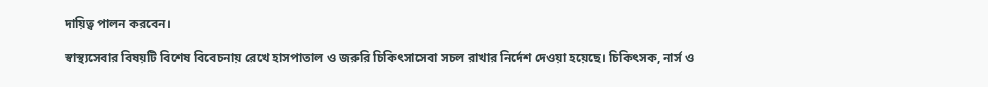দায়িত্ব পালন করবেন।

স্বাস্থ্যসেবার বিষয়টি বিশেষ বিবেচনায় রেখে হাসপাতাল ও জরুরি চিকিৎসাসেবা সচল রাখার নির্দেশ দেওয়া হয়েছে। চিকিৎসক, নার্স ও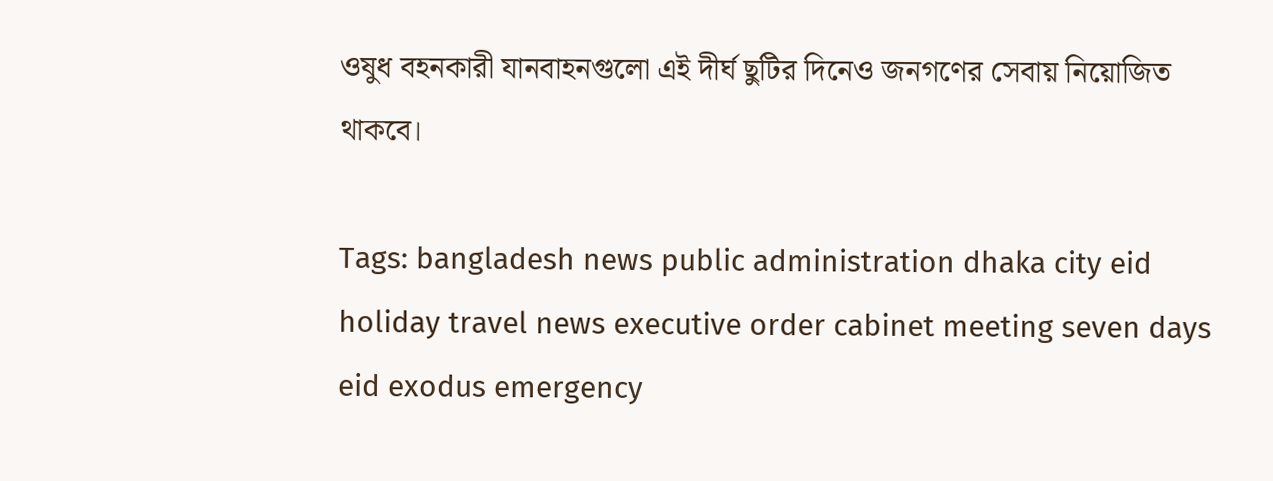ওষুধ বহনকারী যানবাহনগুলো এই দীর্ঘ ছুটির দিনেও জনগণের সেবায় নিয়োজিত থাকবে।

Tags: bangladesh news public administration dhaka city eid holiday travel news executive order cabinet meeting seven days eid exodus emergency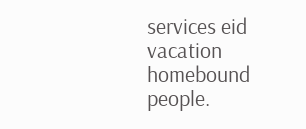services eid vacation homebound people.